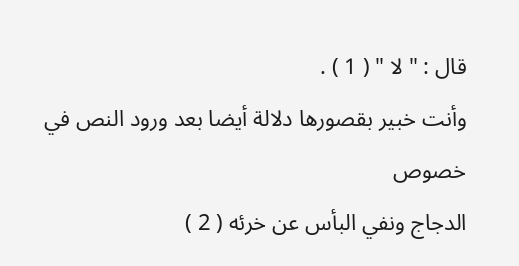قال : " لا " ( 1 ) .
وأنت خبير بقصورها دلالة أيضا بعد ورود النص في خصوص
الدجاج ونفي البأس عن خرئه ( 2 )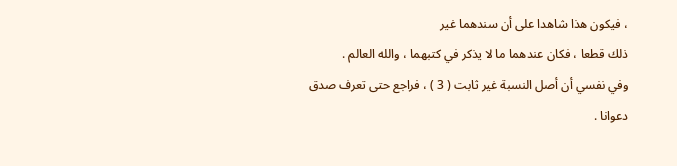، فيكون هذا شاهدا على أن سندهما غير
ذلك قطعا ، فكان عندهما ما لا يذكر في كتبهما ، والله العالم .
وفي نفسي أن أصل النسبة غير ثابت ( 3 ) ، فراجع حتى تعرف صدق
دعوانا .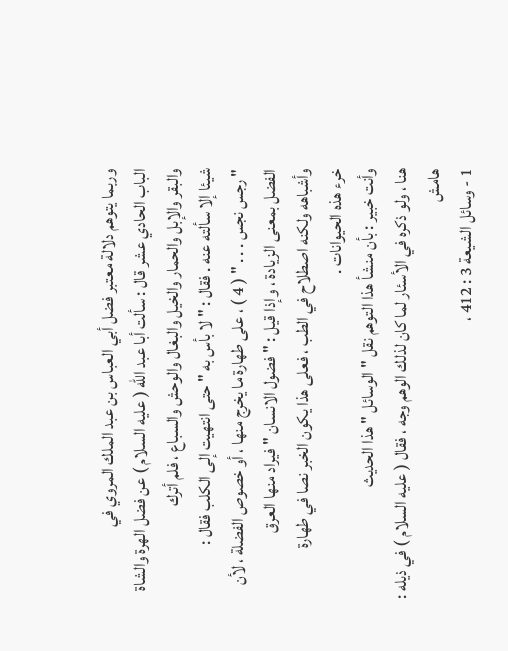وربما يتوهم دلالة معتبر فضل أبي العباس بن عبد الملك المروي في
الباب الحادي عشر قال : سألت أبا عبد الله ( عليه السلام ) عن فضل الهرة والشاة
والبقر والإبل والحمار والخيل والبغال والوحش والسباع ، فلم أترك
شيئا إلا سألته عنه . فقال : " لا بأس به " حتى انتهيت إلى الكلب فقال :
" رجس نجس . . . " ( 4 ) ، على طهارة ما يخرج منها ، أو خصوص الفضلة ، لأن
الفضل بمعنى الزيادة ، وإذا قيل : " فضول الانسان " فيراد منها العرق
وأشباهه ولكنه اصطلاح في الطب ، فعلى هذا يكون الخبر نصا في طهارة
خرء هذه الحيوانات .
وأنت خبير : بأن منشأ هذا التوهم نقل " الوسائل " هذا الحديث
هنا ، ولو ذكره في الأسئار لما كان لذلك الوهم وجه ، فقال ( عليه السلام ) في ذيله :
هامش
1 - وسائل الشيعة 3 : 412 ،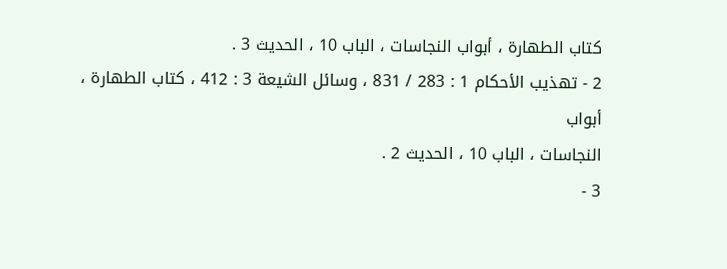كتاب الطهارة ، أبواب النجاسات ، الباب 10 ، الحديث 3 .
2 - تهذيب الأحكام 1 : 283 / 831 ، وسائل الشيعة 3 : 412 ، كتاب الطهارة ، أبواب
النجاسات ، الباب 10 ، الحديث 2 .
3 -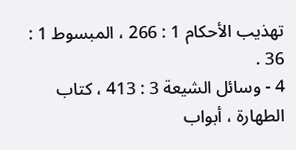تهذيب الأحكام 1 : 266 ، المبسوط 1 : 36 .
4 - وسائل الشيعة 3 : 413 ، كتاب الطهارة ، أبواب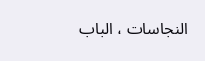النجاسات ، الباب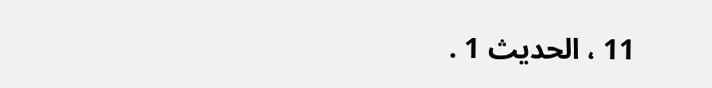11 ، الحديث 1 .